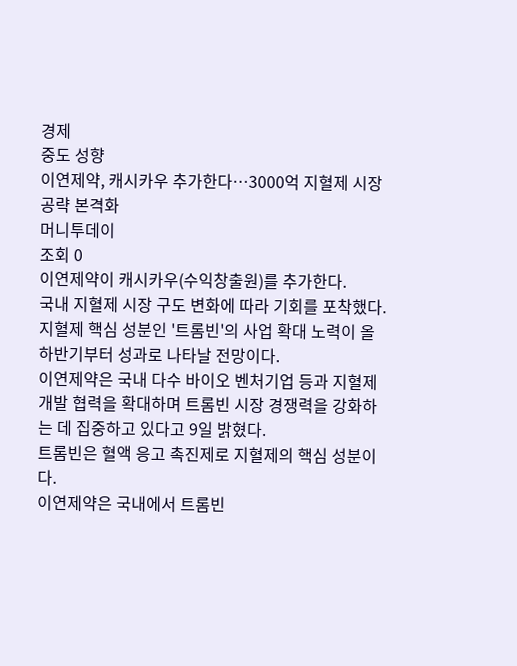경제
중도 성향
이연제약, 캐시카우 추가한다…3000억 지혈제 시장 공략 본격화
머니투데이
조회 0
이연제약이 캐시카우(수익창출원)를 추가한다.
국내 지혈제 시장 구도 변화에 따라 기회를 포착했다.
지혈제 핵심 성분인 '트롬빈'의 사업 확대 노력이 올 하반기부터 성과로 나타날 전망이다.
이연제약은 국내 다수 바이오 벤처기업 등과 지혈제 개발 협력을 확대하며 트롬빈 시장 경쟁력을 강화하는 데 집중하고 있다고 9일 밝혔다.
트롬빈은 혈액 응고 촉진제로 지혈제의 핵심 성분이다.
이연제약은 국내에서 트롬빈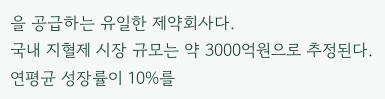을 공급하는 유일한 제약회사다.
국내 지혈제 시장 규모는 약 3000억원으로 추정된다.
연평균 성장률이 10%를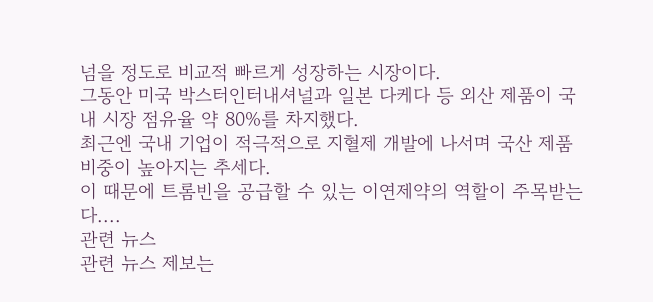넘을 정도로 비교적 빠르게 성장하는 시장이다.
그동안 미국 박스터인터내셔널과 일본 다케다 등 외산 제품이 국내 시장 점유율 약 80%를 차지했다.
최근엔 국내 기업이 적극적으로 지혈제 개발에 나서며 국산 제품 비중이 높아지는 추세다.
이 때문에 트롬빈을 공급할 수 있는 이연제약의 역할이 주목받는다....
관련 뉴스
관련 뉴스 제보는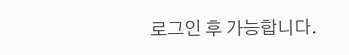로그인 후 가능합니다.